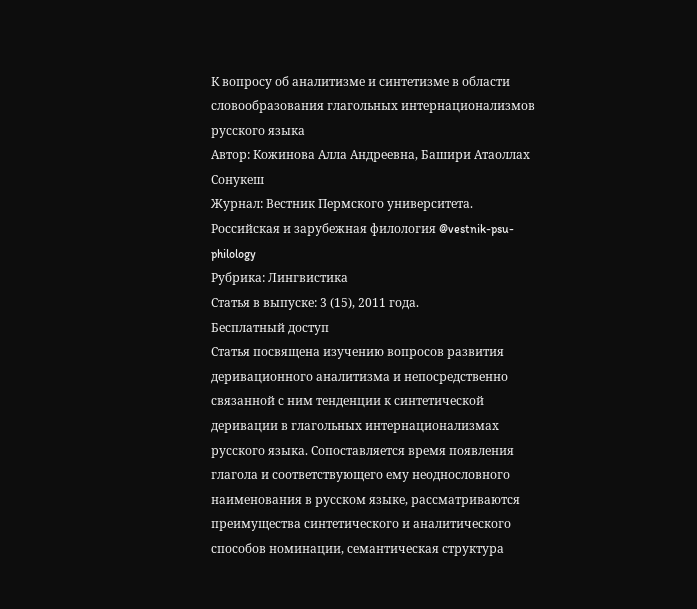К вопросу об аналитизме и синтетизме в области словообразования глагольных интернационализмов русского языка
Автор: Кожинова Алла Андреевна, Башири Атаоллах Сонукеш
Журнал: Вестник Пермского университета. Российская и зарубежная филология @vestnik-psu-philology
Рубрика: Лингвистика
Статья в выпуске: 3 (15), 2011 года.
Бесплатный доступ
Статья посвящена изучению вопросов развития деривационного аналитизма и непосредственно связанной с ним тенденции к синтетической деривации в глагольных интернационализмах русского языка. Сопоставляется время появления глагола и соответствующего ему неоднословного наименования в русском языке, рассматриваются преимущества синтетического и аналитического способов номинации, семантическая структура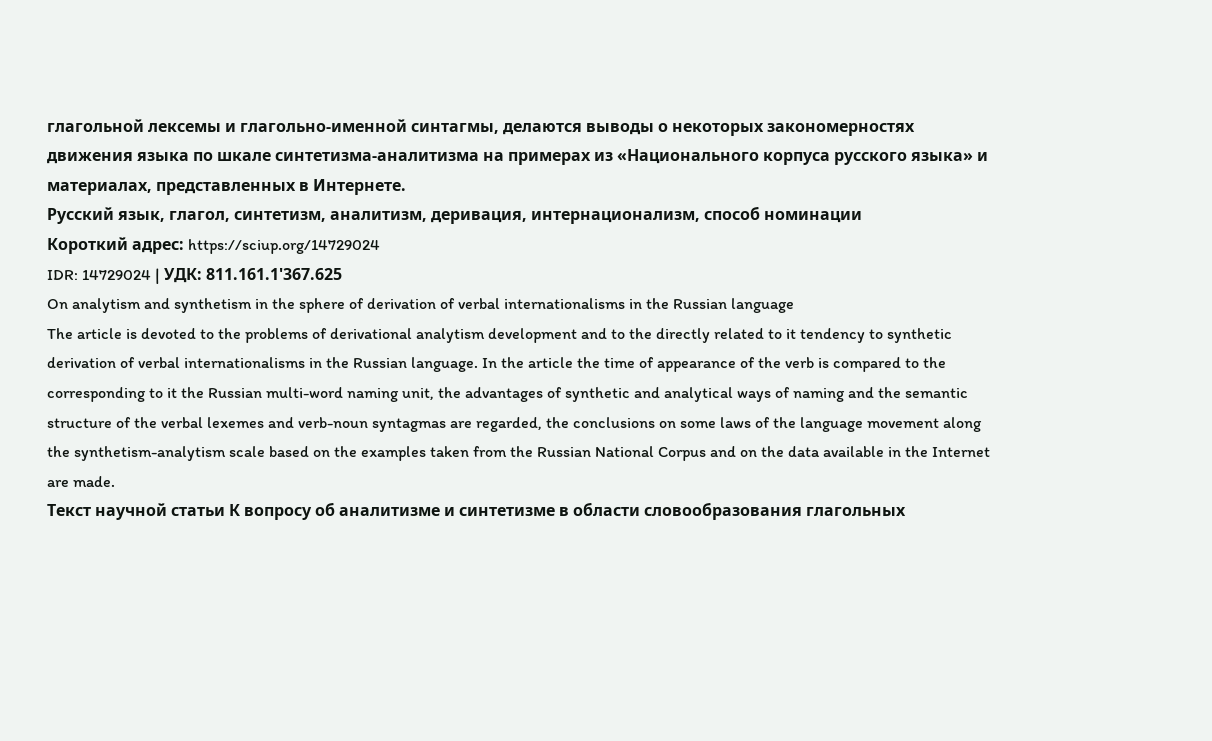глагольной лексемы и глагольно-именной синтагмы, делаются выводы о некоторых закономерностях движения языка по шкале синтетизма-аналитизма на примерах из «Национального корпуса русского языка» и материалах, представленных в Интернете.
Русский язык, глагол, синтетизм, аналитизм, деривация, интернационализм, способ номинации
Короткий адрес: https://sciup.org/14729024
IDR: 14729024 | УДК: 811.161.1'367.625
On analytism and synthetism in the sphere of derivation of verbal internationalisms in the Russian language
The article is devoted to the problems of derivational analytism development and to the directly related to it tendency to synthetic derivation of verbal internationalisms in the Russian language. In the article the time of appearance of the verb is compared to the corresponding to it the Russian multi-word naming unit, the advantages of synthetic and analytical ways of naming and the semantic structure of the verbal lexemes and verb-noun syntagmas are regarded, the conclusions on some laws of the language movement along the synthetism-analytism scale based on the examples taken from the Russian National Corpus and on the data available in the Internet are made.
Текст научной статьи К вопросу об аналитизме и синтетизме в области словообразования глагольных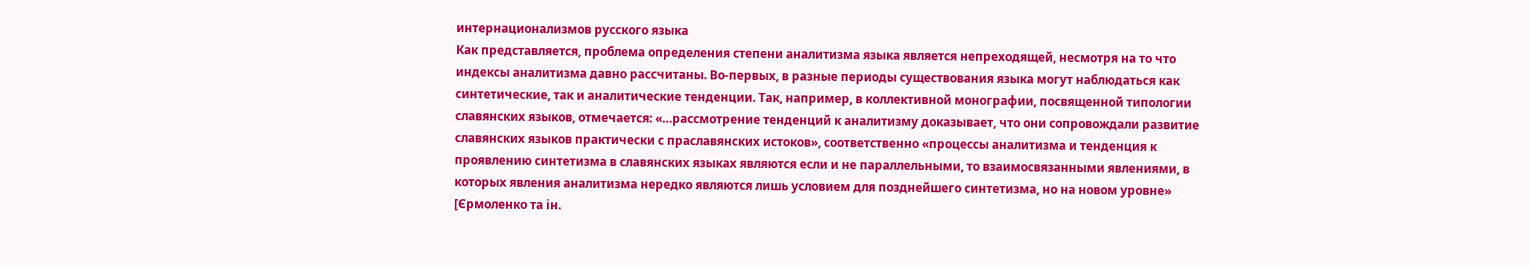интернационализмов русского языка
Как представляется, проблема определения степени аналитизма языка является непреходящей, несмотря на то что индексы аналитизма давно рассчитаны. Во-первых, в разные периоды существования языка могут наблюдаться как синтетические, так и аналитические тенденции. Так, например, в коллективной монографии, посвященной типологии славянских языков, отмечается: «…рассмотрение тенденций к аналитизму доказывает, что они сопровождали развитие славянских языков практически с праславянских истоков», соответственно «процессы аналитизма и тенденция к проявлению синтетизма в славянских языках являются если и не параллельными, то взаимосвязанными явлениями, в которых явления аналитизма нередко являются лишь условием для позднейшего синтетизма, но на новом уровне» [Єрмоленко та iн.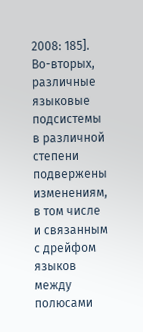2008: 185].
Во-вторых, различные языковые подсистемы в различной степени подвержены изменениям, в том числе и связанным с дрейфом языков между полюсами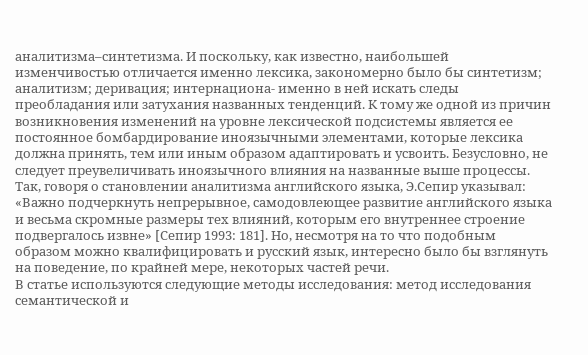аналитизма–синтетизма. И поскольку, как известно, наибольшей изменчивостью отличается именно лексика, закономерно было бы синтетизм; аналитизм; деривация; интернациона- именно в ней искать следы преобладания или затухания названных тенденций. К тому же одной из причин возникновения изменений на уровне лексической подсистемы является ее постоянное бомбардирование иноязычными элементами, которые лексика должна принять, тем или иным образом адаптировать и усвоить. Безусловно, не следует преувеличивать иноязычного влияния на названные выше процессы. Так, говоря о становлении аналитизма английского языка, Э.Сепир указывал: «Важно подчеркнуть непрерывное, самодовлеющее развитие английского языка и весьма скромные размеры тех влияний, которым его внутреннее строение подвергалось извне» [Сепир 1993: 181]. Но, несмотря на то что подобным образом можно квалифицировать и русский язык, интересно было бы взглянуть на поведение, по крайней мере, некоторых частей речи.
В статье используются следующие методы исследования: метод исследования семантической и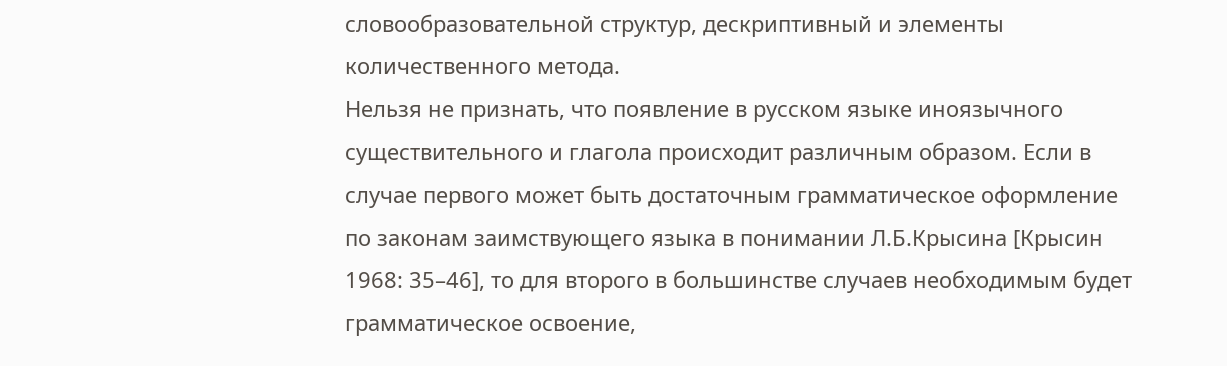словообразовательной структур, дескриптивный и элементы количественного метода.
Нельзя не признать, что появление в русском языке иноязычного существительного и глагола происходит различным образом. Если в случае первого может быть достаточным грамматическое оформление по законам заимствующего языка в понимании Л.Б.Крысина [Крысин 1968: 35–46], то для второго в большинстве случаев необходимым будет грамматическое освоение,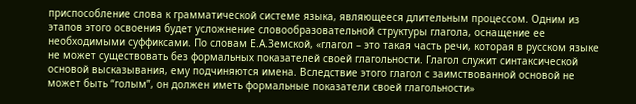приспособление слова к грамматической системе языка, являющееся длительным процессом. Одним из этапов этого освоения будет усложнение словообразовательной структуры глагола, оснащение ее необходимыми суффиксами. По словам Е.А.Земской, «глагол – это такая часть речи, которая в русском языке не может существовать без формальных показателей своей глагольности. Глагол служит синтаксической основой высказывания, ему подчиняются имена. Вследствие этого глагол с заимствованной основой не может быть “голым”, он должен иметь формальные показатели своей глагольности»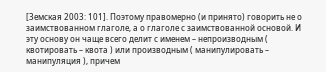[Земская 2003: 101]. Поэтому правомерно (и принято) говорить не о заимствованном глаголе, а о глаголе с заимствованной основой. И эту основу он чаще всего делит с именем – непроизводным ( квотировать – квота ) или производным ( манипулировать – манипуляция ), причем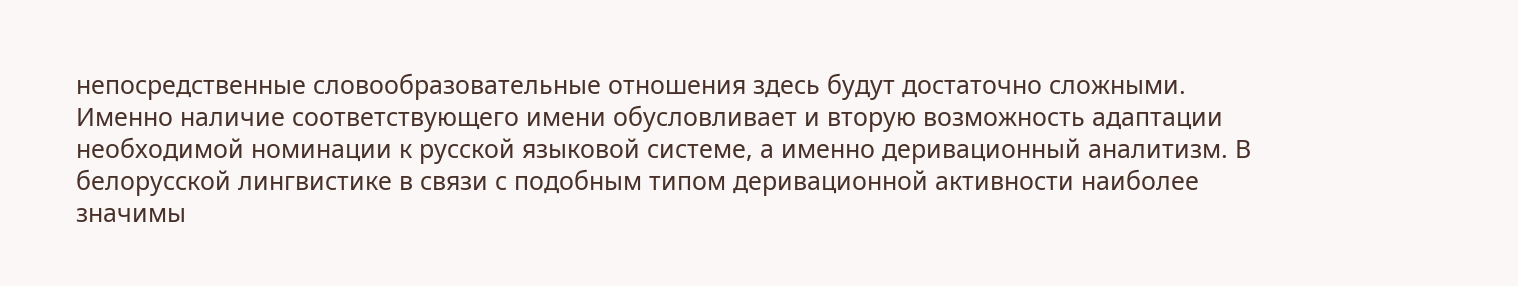непосредственные словообразовательные отношения здесь будут достаточно сложными. Именно наличие соответствующего имени обусловливает и вторую возможность адаптации необходимой номинации к русской языковой системе, а именно деривационный аналитизм. В белорусской лингвистике в связи с подобным типом деривационной активности наиболее значимы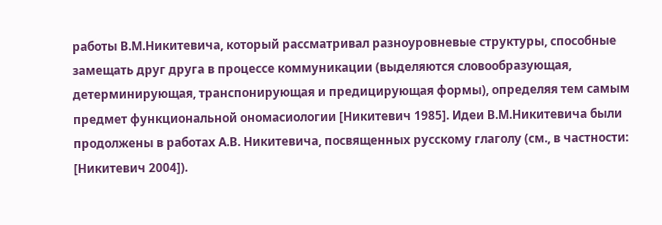работы В.М.Никитевича, который рассматривал разноуровневые структуры, способные замещать друг друга в процессе коммуникации (выделяются словообразующая, детерминирующая, транспонирующая и предицирующая формы), определяя тем самым предмет функциональной ономасиологии [Никитевич 1985]. Идеи В.М.Никитевича были продолжены в работах А.В. Никитевича, посвященных русскому глаголу (см., в частности: [Никитевич 2004]).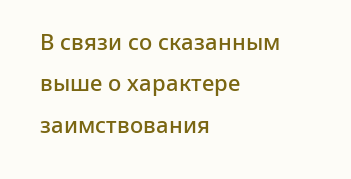В связи со сказанным выше о характере заимствования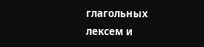глагольных лексем и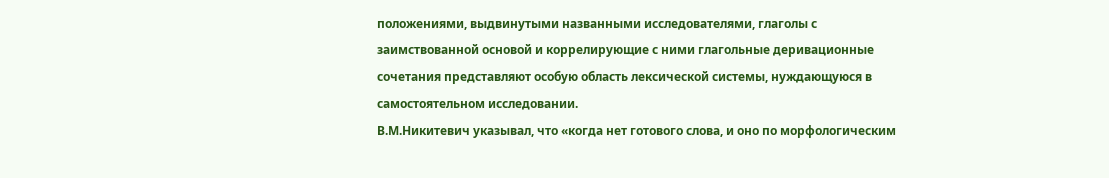положениями, выдвинутыми названными исследователями, глаголы с заимствованной основой и коррелирующие с ними глагольные деривационные сочетания представляют особую область лексической системы, нуждающуюся в самостоятельном исследовании.
В.М.Никитевич указывал, что «когда нет готового слова, и оно по морфологическим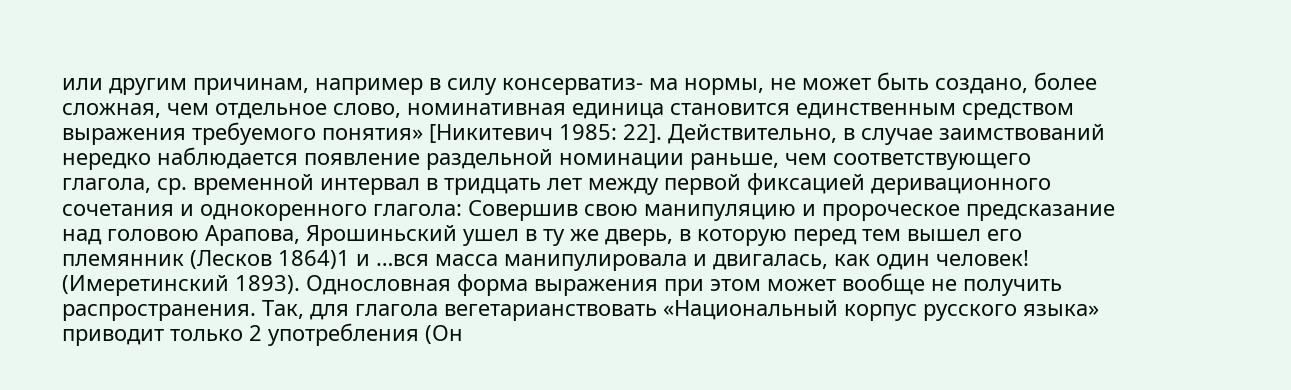или другим причинам, например в силу консерватиз- ма нормы, не может быть создано, более сложная, чем отдельное слово, номинативная единица становится единственным средством выражения требуемого понятия» [Никитевич 1985: 22]. Действительно, в случае заимствований нередко наблюдается появление раздельной номинации раньше, чем соответствующего глагола, ср. временной интервал в тридцать лет между первой фиксацией деривационного сочетания и однокоренного глагола: Совершив свою манипуляцию и пророческое предсказание над головою Арапова, Ярошиньский ушел в ту же дверь, в которую перед тем вышел его племянник (Лесков 1864)1 и …вся масса манипулировала и двигалась, как один человек! (Имеретинский 1893). Однословная форма выражения при этом может вообще не получить распространения. Так, для глагола вегетарианствовать «Национальный корпус русского языка» приводит только 2 употребления (Он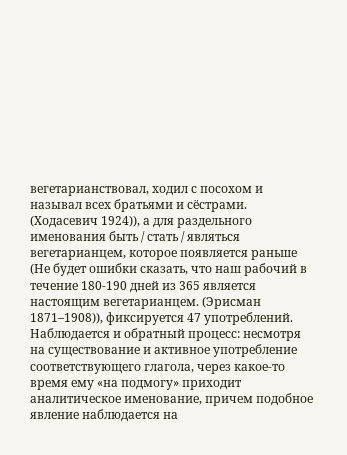вегетарианствовал, ходил с посохом и называл всех братьями и сёстрами. (Ходасевич 1924)), а для раздельного именования быть / стать / являться вегетарианцем, которое появляется раньше (Не будет ошибки сказать, что наш рабочий в течение 180-190 дней из 365 является настоящим вегетарианцем. (Эрисман 1871–1908)), фиксируется 47 употреблений.
Наблюдается и обратный процесс: несмотря на существование и активное употребление соответствующего глагола, через какое-то время ему «на подмогу» приходит аналитическое именование, причем подобное явление наблюдается на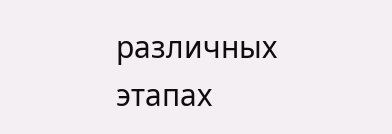различных этапах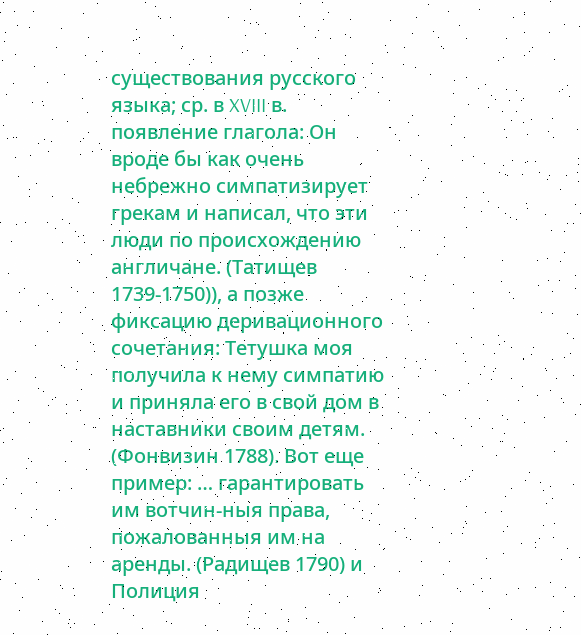существования русского языка; ср. в XVIII в. появление глагола: Он вроде бы как очень небрежно симпатизирует грекам и написал, что эти люди по происхождению англичане. (Татищев 1739-1750)), а позже фиксацию деривационного сочетания: Тетушка моя получила к нему симпатию и приняла его в свой дом в наставники своим детям. (Фонвизин 1788). Вот еще пример: … гарантировать им вотчин-ныя права, пожалованныя им на аренды. (Радищев 1790) и Полиция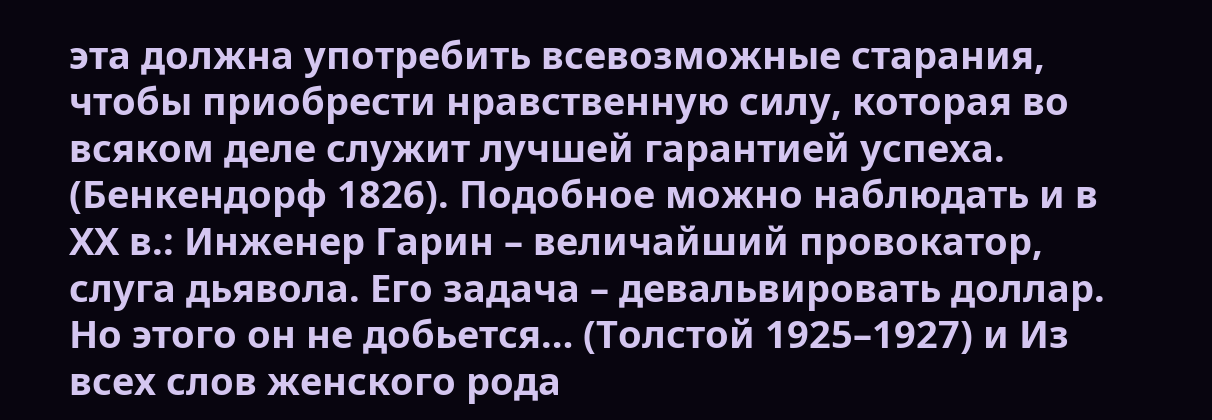эта должна употребить всевозможные старания, чтобы приобрести нравственную силу, которая во всяком деле служит лучшей гарантией успеха. (Бенкендорф 1826). Подобное можно наблюдать и в ХХ в.: Инженер Гарин – величайший провокатор, слуга дьявола. Его задача – девальвировать доллар. Но этого он не добьется… (Толстой 1925–1927) и Из всех слов женского рода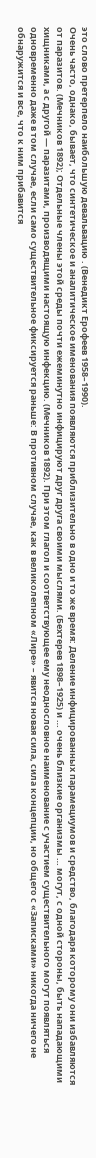это слово претерпело наибольшую девальвацию . (Венедикт Ерофеев 1958–1990).
Очень часто, однако, бывает, что синтетическое и аналитическое именования появляются приблизительно в одно и то же время: Деление инфицированных парамециумов и средство, благодаря которому они избавляются от паразитов. (Мечников 1892); Отдельные члены этой среды почти ежеминутно инфицируют друг друга своими мыслями. (Бехтерев 1898–1925) и … очень близкие организмы … могут, с одной стороны, быть нападающими хищниками, а с другой ― паразитами, производящими настоящую инфекцию. (Мечников 1892). При этом глагол и соответствующее ему неоднословное наименование с участием существительного могут появляться одновременно даже в том случае, если само существительное фиксируется раньше: В противном случае, как в великолепном «Лире» – явится новая сила, сила концепции, но общего с «Записками» никогда ничего не обнаружится и все, что к ним прибавится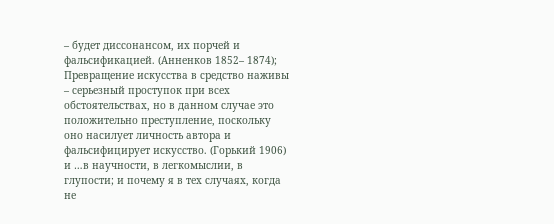– будет диссонансом, их порчей и фальсификацией. (Анненков 1852– 1874); Превращение искусства в средство наживы – серьезный проступок при всех обстоятельствах, но в данном случае это положительно преступление, поскольку оно насилует личность автора и фальсифицирует искусство. (Горький 1906) и …в научности, в легкомыслии, в глупости; и почему я в тех случаях, когда не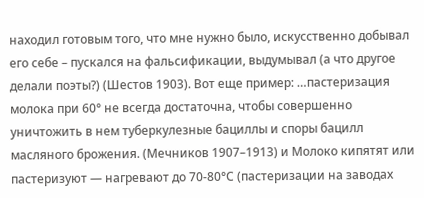находил готовым того, что мне нужно было, искусственно добывал его себе – пускался на фальсификации, выдумывал (а что другое делали поэты?) (Шестов 1903). Вот еще пример: …пастеризация молока при 60° не всегда достаточна, чтобы совершенно уничтожить в нем туберкулезные бациллы и споры бацилл масляного брожения. (Мечников 1907–1913) и Молоко кипятят или пастеризуют ― нагревают до 70-80°С (пастеризации на заводах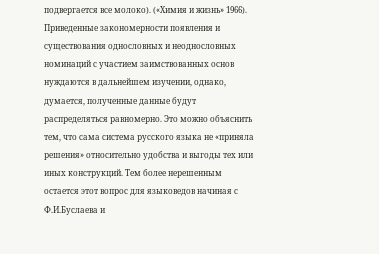подвергается все молоко). («Химия и жизнь» 1966). Приведенные закономерности появления и существования однословных и неоднословных номинаций с участием заимствованных основ нуждаются в дальнейшем изучении, однако, думается, полученные данные будут распределяться равномерно. Это можно объяснить тем, что сама система русского языка не «приняла решения» относительно удобства и выгоды тех или иных конструкций. Тем более нерешенным остается этот вопрос для языковедов начиная с Ф.И.Буслаева и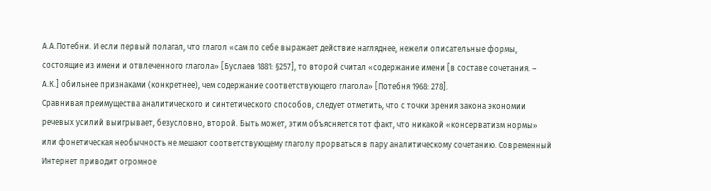А.А.Потебни. И если первый полагал, что глагол «сам по себе выражает действие нагляднее, нежели описательные формы, состоящие из имени и отвлеченного глагола» [Буслаев 1881: §257], то второй считал «содержание имени [в составе сочетания. – А.К.] обильнее признаками (конкретнее), чем содержание соответствующего глагола» [Потебня 1968: 278].
Сравнивая преимущества аналитического и синтетического способов, следует отметить, что с точки зрения закона экономии речевых усилий выигрывает, безусловно, второй. Быть может, этим объясняется тот факт, что никакой «консерватизм нормы» или фонетическая необычность не мешают соответствующему глаголу прорваться в пару аналитическому сочетанию. Современный Интернет приводит огромное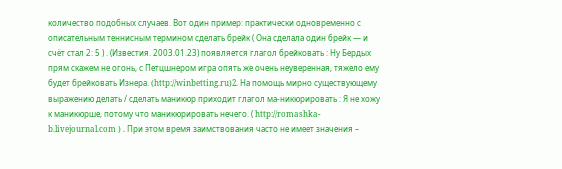количество подобных случаев. Вот один пример: практически одновременно с описательным теннисным термином сделать брейк ( Она сделала один брейк ― и счёт стал 2: 5 ) . (Известия. 2003.01.23) появляется глагол брейковать : Ну Бердых прям скажем не огонь, с Петцшнером игра опять же очень неуверенная, тяжело ему будет брейковать Изнера. (http://winbetting.ru)2. На помощь мирно существующему выражению делать / сделать маникюр приходит глагол ма-никюрировать : Я не хожу к маникюрше, потому что маникюрировать нечего. ( http://romashka-b.livejournal.com ) . При этом время заимствования часто не имеет значения –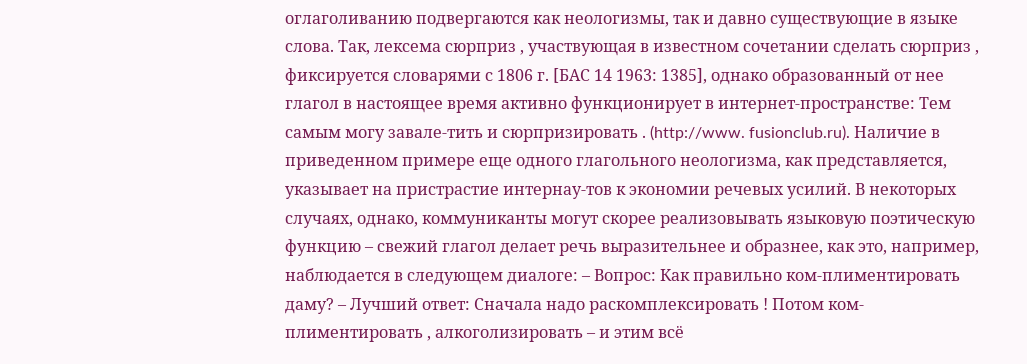оглаголиванию подвергаются как неологизмы, так и давно существующие в языке слова. Так, лексема сюрприз , участвующая в известном сочетании сделать сюрприз , фиксируется словарями с 1806 г. [БАС 14 1963: 1385], однако образованный от нее глагол в настоящее время активно функционирует в интернет-пространстве: Тем самым могу завале-тить и сюрпризировать . (http://www. fusionclub.ru). Наличие в приведенном примере еще одного глагольного неологизма, как представляется, указывает на пристрастие интернау-тов к экономии речевых усилий. В некоторых случаях, однако, коммуниканты могут скорее реализовывать языковую поэтическую функцию – свежий глагол делает речь выразительнее и образнее, как это, например, наблюдается в следующем диалоге: – Вопрос: Как правильно ком-плиментировать даму? – Лучший ответ: Сначала надо раскомплексировать ! Потом ком-плиментировать , алкоголизировать – и этим всё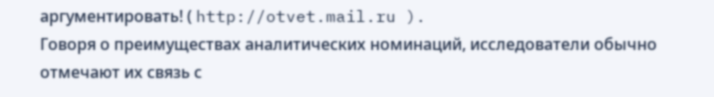аргументировать! ( http://otvet.mail.ru ).
Говоря о преимуществах аналитических номинаций, исследователи обычно отмечают их связь с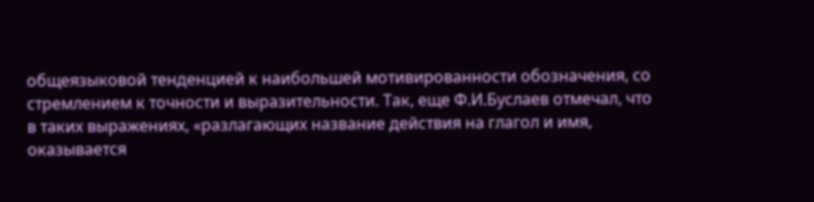общеязыковой тенденцией к наибольшей мотивированности обозначения, со стремлением к точности и выразительности. Так, еще Ф.И.Буслаев отмечал, что в таких выражениях, «разлагающих название действия на глагол и имя, оказывается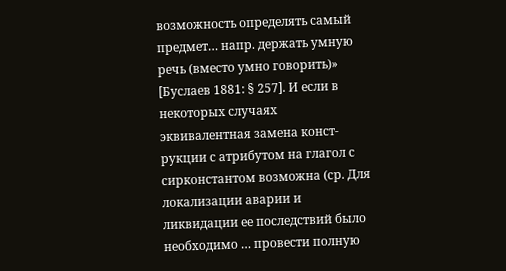возможность определять самый предмет… напр. держать умную речь (вместо умно говорить)» [Буслаев 1881: § 257]. И если в некоторых случаях эквивалентная замена конст- рукции с атрибутом на глагол с сирконстантом возможна (ср. Для локализации аварии и ликвидации ее последствий было необходимо … провести полную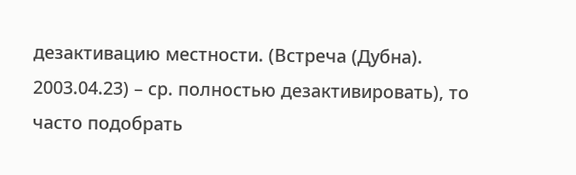дезактивацию местности. (Встреча (Дубна). 2003.04.23) – ср. полностью дезактивировать), то часто подобрать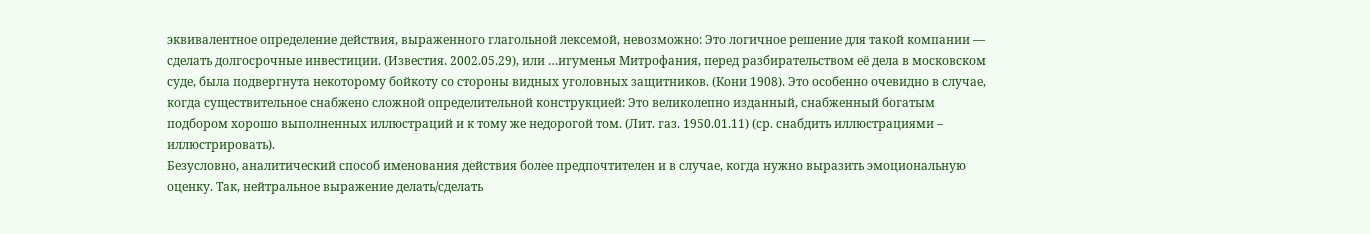эквивалентное определение действия, выраженного глагольной лексемой, невозможно: Это логичное решение для такой компании ― сделать долгосрочные инвестиции. (Известия. 2002.05.29), или …игуменья Митрофания, перед разбирательством её дела в московском суде, была подвергнута некоторому бойкоту со стороны видных уголовных защитников. (Кони 1908). Это особенно очевидно в случае, когда существительное снабжено сложной определительной конструкцией: Это великолепно изданный, снабженный богатым подбором хорошо выполненных иллюстраций и к тому же недорогой том. (Лит. газ. 1950.01.11) (ср. снабдить иллюстрациями – иллюстрировать).
Безусловно, аналитический способ именования действия более предпочтителен и в случае, когда нужно выразить эмоциональную оценку. Так, нейтральное выражение делать/сделать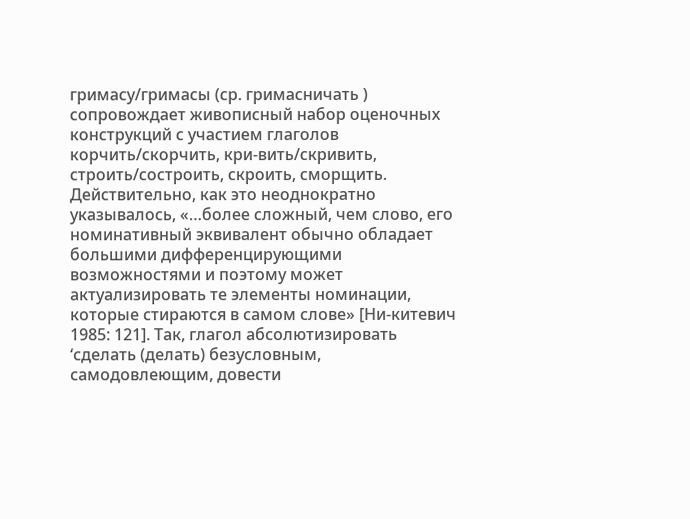гримасу/гримасы (ср. гримасничать ) сопровождает живописный набор оценочных конструкций с участием глаголов корчить/скорчить, кри-вить/скривить, строить/состроить, скроить, сморщить.
Действительно, как это неоднократно указывалось, «…более сложный, чем слово, его номинативный эквивалент обычно обладает большими дифференцирующими возможностями и поэтому может актуализировать те элементы номинации, которые стираются в самом слове» [Ни-китевич 1985: 121]. Так, глагол абсолютизировать ‘сделать (делать) безусловным, самодовлеющим, довести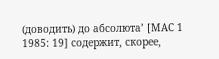(доводить) до абсолюта’ [МАС 1 1985: 19] содержит, скорее,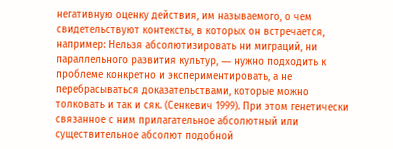негативную оценку действия, им называемого, о чем свидетельствуют контексты, в которых он встречается, например: Нельзя абсолютизировать ни миграций, ни параллельного развития культур, ― нужно подходить к проблеме конкретно и экспериментировать, а не перебрасываться доказательствами, которые можно толковать и так и сяк. (Сенкевич 1999). При этом генетически связанное с ним прилагательное абсолютный или существительное абсолют подобной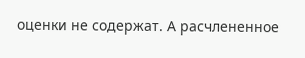оценки не содержат. А расчлененное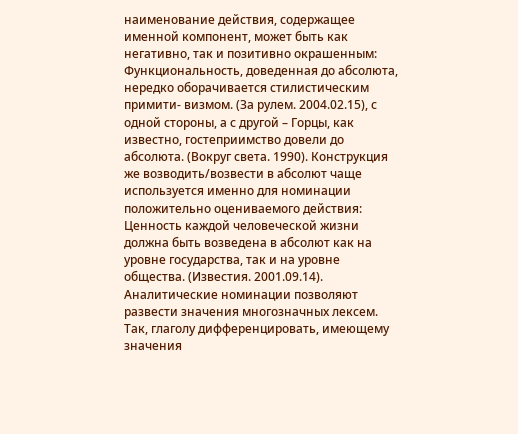наименование действия, содержащее именной компонент, может быть как негативно, так и позитивно окрашенным: Функциональность, доведенная до абсолюта, нередко оборачивается стилистическим примити- визмом. (За рулем. 2004.02.15), с одной стороны, а с другой – Горцы, как известно, гостеприимство довели до абсолюта. (Вокруг света. 1990). Конструкция же возводить/возвести в абсолют чаще используется именно для номинации положительно оцениваемого действия: Ценность каждой человеческой жизни должна быть возведена в абсолют как на уровне государства, так и на уровне общества. (Известия. 2001.09.14).
Аналитические номинации позволяют развести значения многозначных лексем. Так, глаголу дифференцировать, имеющему значения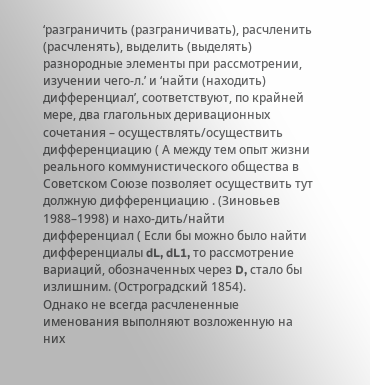‘разграничить (разграничивать), расчленить (расчленять), выделить (выделять) разнородные элементы при рассмотрении, изучении чего-л.’ и ‘найти (находить) дифференциал’, соответствуют, по крайней мере, два глагольных деривационных сочетания – осуществлять/осуществить дифференциацию ( А между тем опыт жизни реального коммунистического общества в Советском Союзе позволяет осуществить тут должную дифференциацию . (Зиновьев 1988–1998) и нахо-дить/найти дифференциал ( Если бы можно было найти дифференциалы dL, dL1, то рассмотрение вариаций, обозначенных через D, стало бы излишним. (Остроградский 1854).
Однако не всегда расчлененные именования выполняют возложенную на них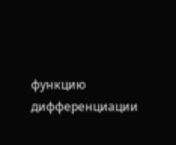функцию дифференциации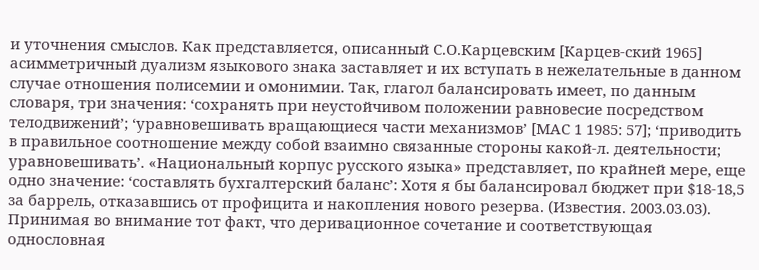и уточнения смыслов. Как представляется, описанный С.О.Карцевским [Карцев-ский 1965] асимметричный дуализм языкового знака заставляет и их вступать в нежелательные в данном случае отношения полисемии и омонимии. Так, глагол балансировать имеет, по данным словаря, три значения: ‘сохранять при неустойчивом положении равновесие посредством телодвижений’; ‘уравновешивать вращающиеся части механизмов’ [МАС 1 1985: 57]; ‘приводить в правильное соотношение между собой взаимно связанные стороны какой-л. деятельности; уравновешивать’. «Национальный корпус русского языка» представляет, по крайней мере, еще одно значение: ‘составлять бухгалтерский баланс’: Хотя я бы балансировал бюджет при $18-18,5 за баррель, отказавшись от профицита и накопления нового резерва. (Известия. 2003.03.03). Принимая во внимание тот факт, что деривационное сочетание и соответствующая однословная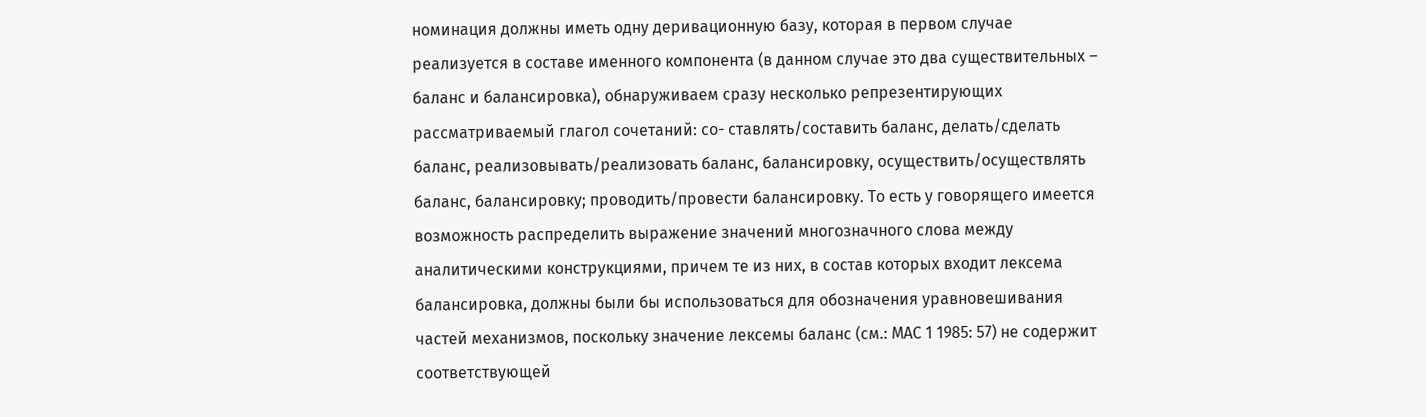номинация должны иметь одну деривационную базу, которая в первом случае реализуется в составе именного компонента (в данном случае это два существительных – баланс и балансировка), обнаруживаем сразу несколько репрезентирующих рассматриваемый глагол сочетаний: со- ставлять/составить баланс, делать/сделать баланс, реализовывать/реализовать баланс, балансировку, осуществить/осуществлять баланс, балансировку; проводить/провести балансировку. То есть у говорящего имеется возможность распределить выражение значений многозначного слова между аналитическими конструкциями, причем те из них, в состав которых входит лексема балансировка, должны были бы использоваться для обозначения уравновешивания частей механизмов, поскольку значение лексемы баланс (см.: МАС 1 1985: 57) не содержит соответствующей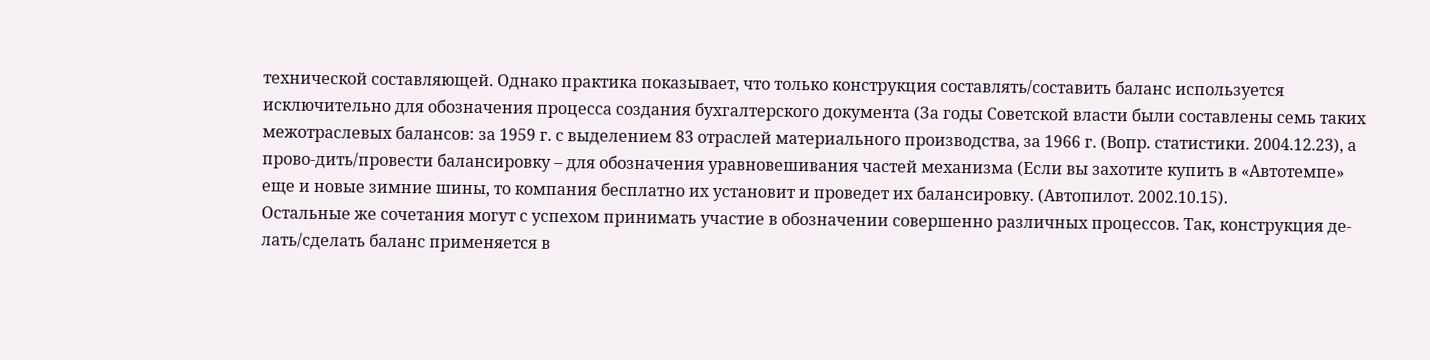технической составляющей. Однако практика показывает, что только конструкция составлять/составить баланс используется исключительно для обозначения процесса создания бухгалтерского документа (За годы Советской власти были составлены семь таких межотраслевых балансов: за 1959 г. с выделением 83 отраслей материального производства, за 1966 г. (Вопр. статистики. 2004.12.23), а прово-дить/провести балансировку – для обозначения уравновешивания частей механизма (Если вы захотите купить в «Автотемпе» еще и новые зимние шины, то компания бесплатно их установит и проведет их балансировку. (Автопилот. 2002.10.15).
Остальные же сочетания могут с успехом принимать участие в обозначении совершенно различных процессов. Так, конструкция де-лать/сделать баланс применяется в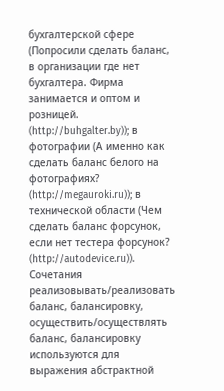бухгалтерской сфере (Попросили сделать баланс, в организации где нет бухгалтера. Фирма занимается и оптом и розницей. (http://buhgalter.by)); в фотографии (А именно как сделать баланс белого на фотографиях? (http://megauroki.ru)); в технической области (Чем сделать баланс форсунок, если нет тестера форсунок? (http://autodevice.ru)). Сочетания реализовывать/реализовать баланс, балансировку, осуществить/осуществлять баланс, балансировку используются для выражения абстрактной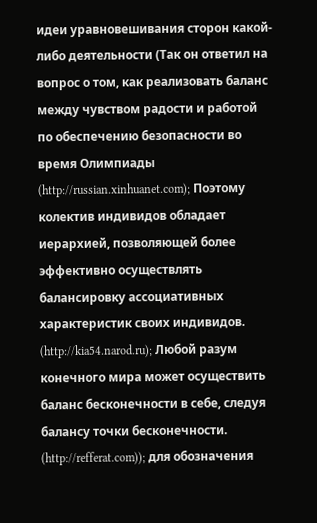идеи уравновешивания сторон какой-либо деятельности (Так он ответил на вопрос о том, как реализовать баланс между чувством радости и работой по обеспечению безопасности во время Олимпиады (http://russian.xinhuanet.com); Поэтому колектив индивидов обладает иерархией, позволяющей более эффективно осуществлять балансировку ассоциативных характеристик своих индивидов. (http://kia54.narod.ru); Любой разум конечного мира может осуществить баланс бесконечности в себе, следуя балансу точки бесконечности. (http://refferat.com)); для обозначения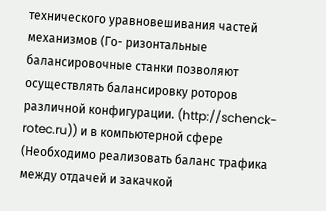технического уравновешивания частей механизмов (Го- ризонтальные балансировочные станки позволяют осуществлять балансировку роторов различной конфигурации. (http://schenck-rotec.ru)) и в компьютерной сфере (Необходимо реализовать баланс трафика между отдачей и закачкой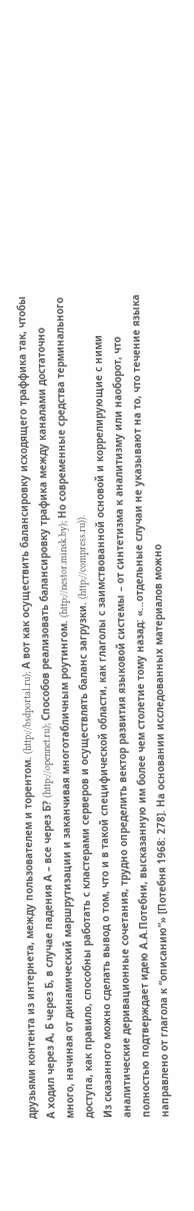друзьями контента из интернета, между пользователем и торентом. (http://bsdportal.ru); А вот как осуществить балансировку исходящего траффика так, чтобы А ходил через А, Б через Б, в случае падения А – все через Б? (http://opennet.ru); Способов реализовать балансировку трафика между каналами достаточно много, начиная от динамический маршрутизации и заканчивая многотабличным роутингом. (http://nestor.minsk.by); Но современные средства терминального доступа, как правило, способны работать с кластерами серверов и осуществлять баланс загрузки. (http://compress.ru)).
Из сказанного можно сделать вывод о том, что и в такой специфической области, как глаголы с заимствованной основой и коррелирующие с ними аналитические деривационные сочетания, трудно определить вектор развития языковой системы – от синтетизма к аналитизму или наоборот, что полностью подтверждает идею А.А.Потебни, высказанную им более чем столетие тому назад: «…отдельные случаи не указывают на то, что течение языка направлено от глагола к “описанию”» [Потебня 1968: 278]. На основании исследованных материалов можно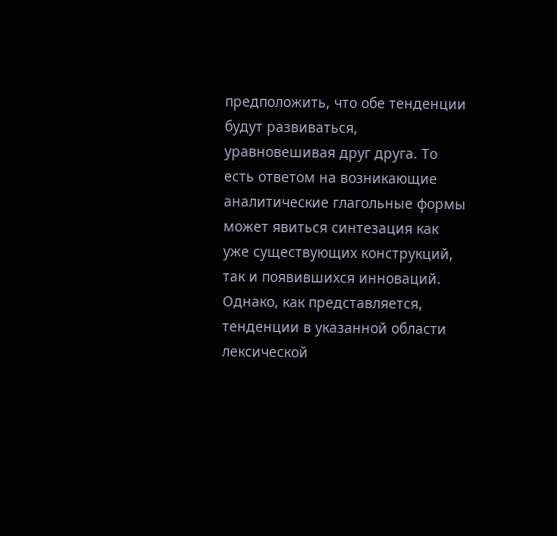предположить, что обе тенденции будут развиваться, уравновешивая друг друга. То есть ответом на возникающие аналитические глагольные формы может явиться синтезация как уже существующих конструкций, так и появившихся инноваций. Однако, как представляется, тенденции в указанной области лексической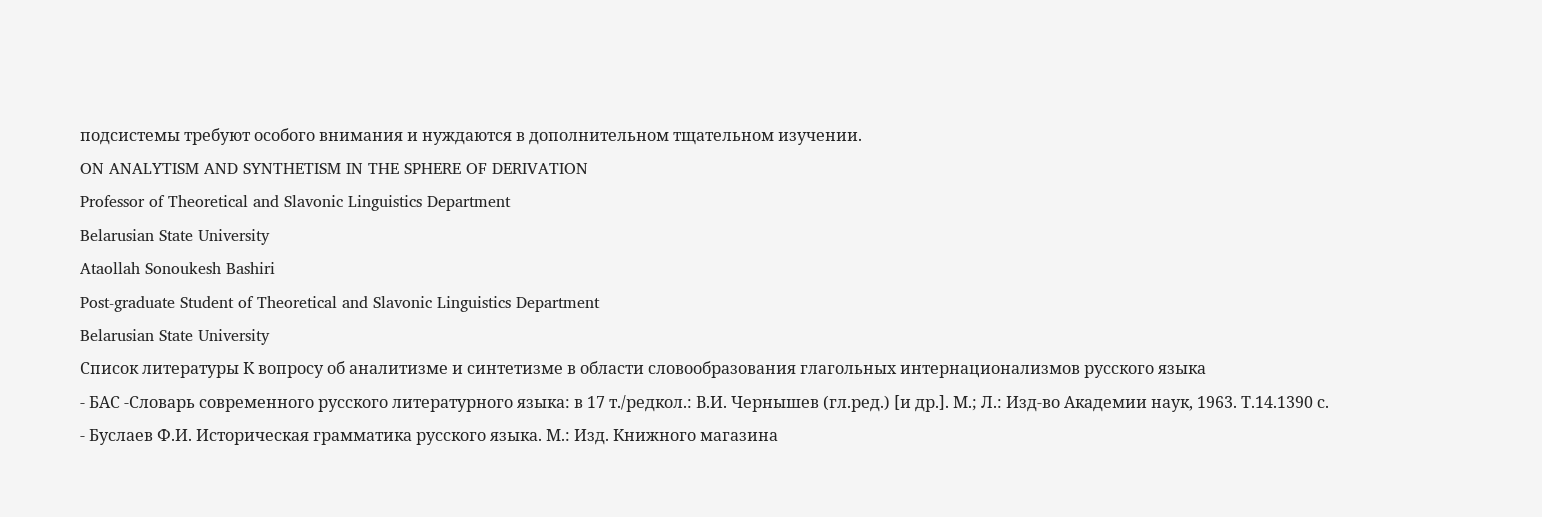подсистемы требуют особого внимания и нуждаются в дополнительном тщательном изучении.
ON ANALYTISM AND SYNTHETISM IN THE SPHERE OF DERIVATION
Professor of Theoretical and Slavonic Linguistics Department
Belarusian State University
Ataollah Sonoukesh Bashiri
Post-graduate Student of Theoretical and Slavonic Linguistics Department
Belarusian State University
Список литературы К вопросу об аналитизме и синтетизме в области словообразования глагольных интернационализмов русского языка
- БАС -Словарь современного русского литературного языка: в 17 т./редкол.: В.И. Чернышев (гл.ред.) [и др.]. М.; Л.: Изд-во Академии наук, 1963. Т.14.1390 с.
- Буслаев Ф.И. Историческая грамматика русского языка. М.: Изд. Книжного магазина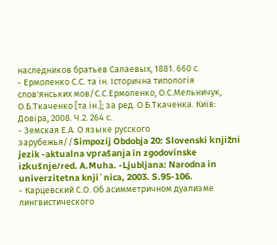наследников братьев Салаевых, 1881. 660 с.
- Ермоленко С.С. та iн. Iсторична типологiя слов'янських мов/С.С.Ермоленко, О.С.Мельничук, О.Б.Ткаченко [та iн.]; за ред. О.Б.Ткаченка. Київ: Довiра, 2008. Ч.2. 264 с.
- Земская Е.А. О языке русского зарубежья//Simpozij Obdobja 20: Slovenski knjižni jezik -aktualna vprašanja in zgodovinske izkušnje/red. A.Muha. -Ljubljana: Narodna in univerzitetna knji`nica, 2003. S.95-106.
- Карцевский С.О. Об асимметричном дуализме лингвистического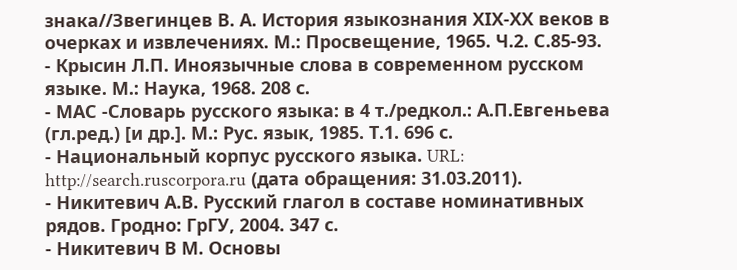знака//Звегинцев В. А. История языкознания ХIХ-ХХ веков в очерках и извлечениях. М.: Просвещение, 1965. Ч.2. С.85-93.
- Крысин Л.П. Иноязычные слова в современном русском языке. М.: Наука, 1968. 208 с.
- МАС -Словарь русского языка: в 4 т./редкол.: А.П.Евгеньева (гл.ред.) [и др.]. М.: Рус. язык, 1985. Т.1. 696 с.
- Национальный корпус русского языка. URL: http://search.ruscorpora.ru (дата обращения: 31.03.2011).
- Никитевич А.В. Русский глагол в составе номинативных рядов. Гродно: ГрГУ, 2004. 347 с.
- Никитевич В М. Основы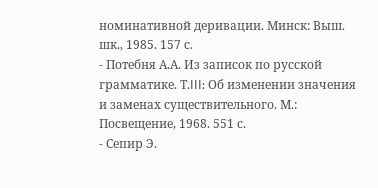номинативной деривации. Минск: Выш. шк., 1985. 157 с.
- Потебня А.А. Из записок по русской грамматике. Т.III: Об изменении значения и заменах существительного. М.: Посвещение, 1968. 551 с.
- Сепир Э.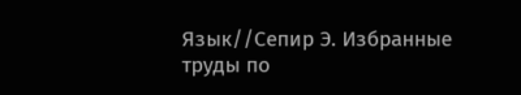Язык//Сепир Э. Избранные труды по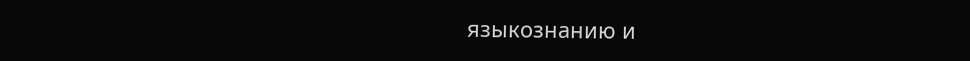языкознанию и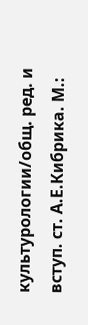культурологии/общ. ред. и вступ. ст. А.Е.Кибрика. М.: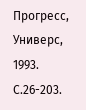Прогресс, Универс, 1993. С.26-203.